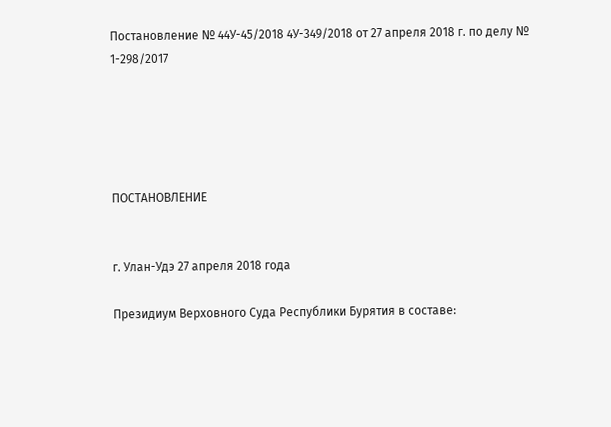Постановление № 44У-45/2018 4У-349/2018 от 27 апреля 2018 г. по делу № 1-298/2017





ПОСТАНОВЛЕНИЕ


г. Улан-Удэ 27 апреля 2018 года

Президиум Верховного Суда Республики Бурятия в составе: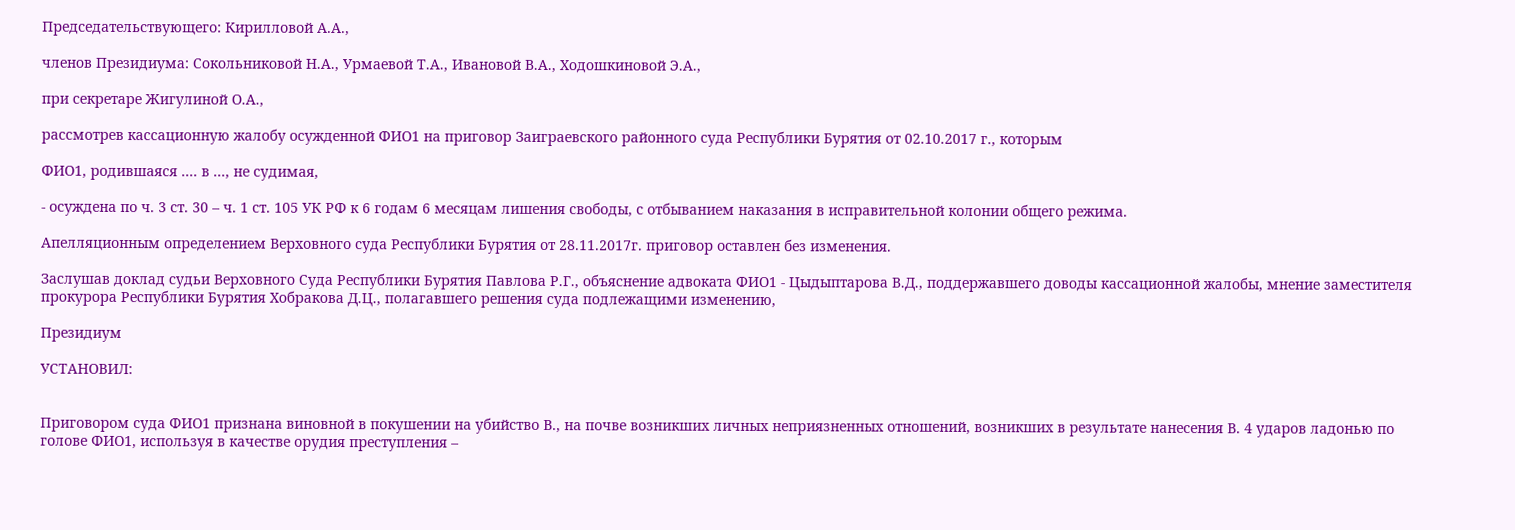Председательствующего: Кирилловой А.А.,

членов Президиума: Сокольниковой Н.А., Урмаевой Т.А., Ивановой В.А., Ходошкиновой Э.А.,

при секретаре Жигулиной О.А.,

рассмотрев кассационную жалобу осужденной ФИО1 на приговор Заиграевского районного суда Республики Бурятия от 02.10.2017 г., которым

ФИО1, родившаяся .... в ..., не судимая,

- осуждена по ч. 3 ст. 30 – ч. 1 ст. 105 УК РФ к 6 годам 6 месяцам лишения свободы, с отбыванием наказания в исправительной колонии общего режима.

Апелляционным определением Верховного суда Республики Бурятия от 28.11.2017г. приговор оставлен без изменения.

Заслушав доклад судьи Верховного Суда Республики Бурятия Павлова Р.Г., объяснение адвоката ФИО1 - Цыдыптарова В.Д., поддержавшего доводы кассационной жалобы, мнение заместителя прокурора Республики Бурятия Хобракова Д.Ц., полагавшего решения суда подлежащими изменению,

Президиум

УСТАНОВИЛ:


Приговором суда ФИО1 признана виновной в покушении на убийство В., на почве возникших личных неприязненных отношений, возникших в результате нанесения В. 4 ударов ладонью по голове ФИО1, используя в качестве орудия преступления –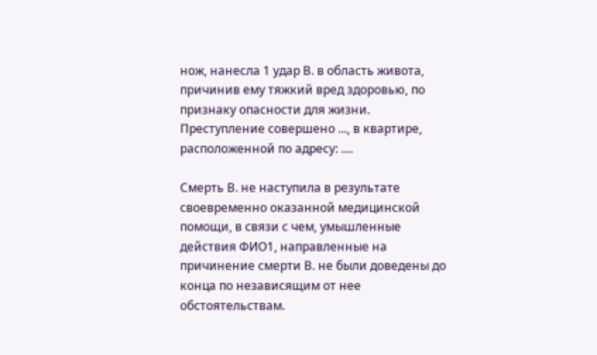нож, нанесла 1 удар В. в область живота, причинив ему тяжкий вред здоровью, по признаку опасности для жизни. Преступление совершено ..., в квартире, расположенной по адресу: ....

Смерть В. не наступила в результате своевременно оказанной медицинской помощи, в связи с чем, умышленные действия ФИО1, направленные на причинение смерти В. не были доведены до конца по независящим от нее обстоятельствам.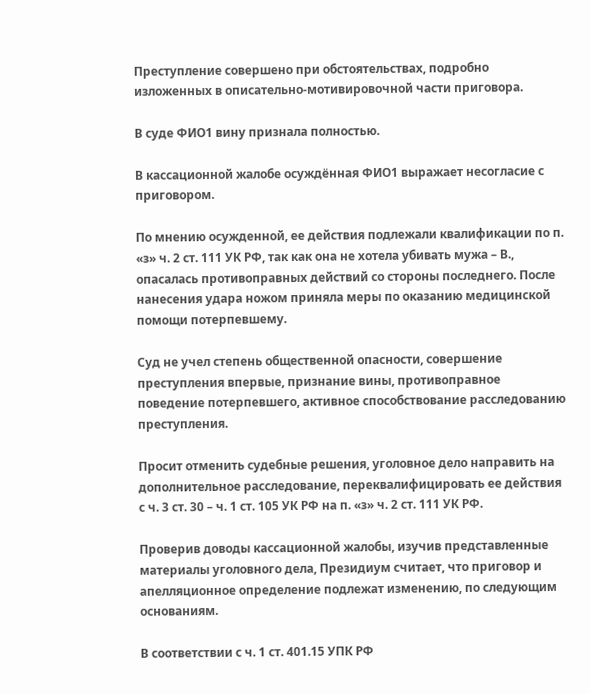Преступление совершено при обстоятельствах, подробно изложенных в описательно-мотивировочной части приговора.

В суде ФИО1 вину признала полностью.

В кассационной жалобе осуждённая ФИО1 выражает несогласие с приговором.

По мнению осужденной, ее действия подлежали квалификации по п. «з» ч. 2 ст. 111 УК РФ, так как она не хотела убивать мужа – В., опасалась противоправных действий со стороны последнего. После нанесения удара ножом приняла меры по оказанию медицинской помощи потерпевшему.

Суд не учел степень общественной опасности, совершение преступления впервые, признание вины, противоправное поведение потерпевшего, активное способствование расследованию преступления.

Просит отменить судебные решения, уголовное дело направить на дополнительное расследование, переквалифицировать ее действия с ч. 3 ст. 30 – ч. 1 ст. 105 УК РФ на п. «з» ч. 2 ст. 111 УК РФ.

Проверив доводы кассационной жалобы, изучив представленные материалы уголовного дела, Президиум считает, что приговор и апелляционное определение подлежат изменению, по следующим основаниям.

В соответствии с ч. 1 ст. 401.15 УПК РФ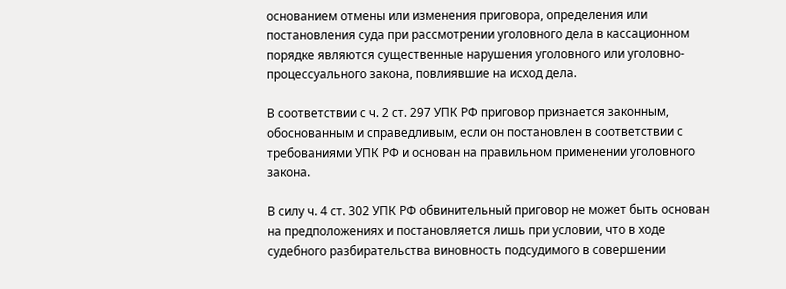основанием отмены или изменения приговора, определения или постановления суда при рассмотрении уголовного дела в кассационном порядке являются существенные нарушения уголовного или уголовно-процессуального закона, повлиявшие на исход дела.

В соответствии с ч. 2 ст. 297 УПК РФ приговор признается законным, обоснованным и справедливым, если он постановлен в соответствии с требованиями УПК РФ и основан на правильном применении уголовного закона.

В силу ч. 4 ст. 302 УПК РФ обвинительный приговор не может быть основан на предположениях и постановляется лишь при условии, что в ходе судебного разбирательства виновность подсудимого в совершении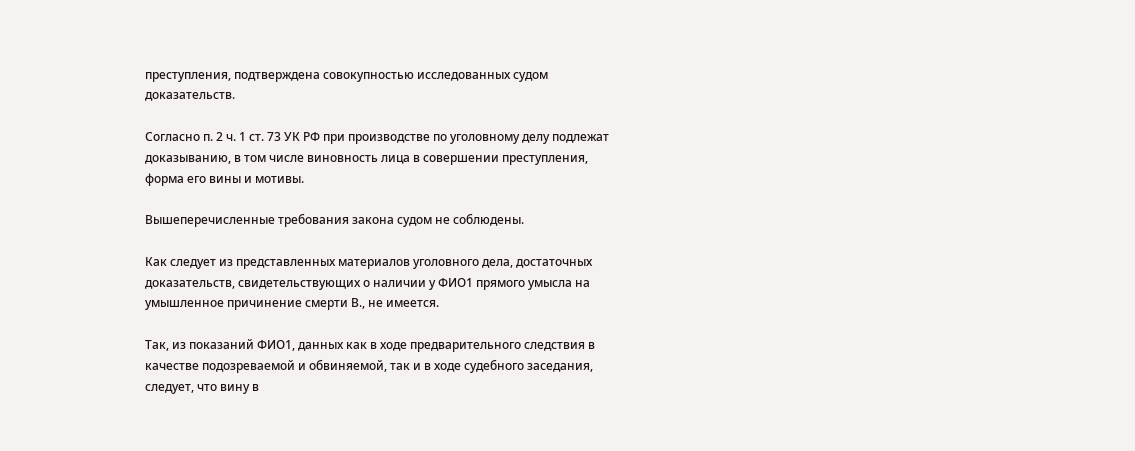преступления, подтверждена совокупностью исследованных судом доказательств.

Согласно п. 2 ч. 1 ст. 73 УК РФ при производстве по уголовному делу подлежат доказыванию, в том числе виновность лица в совершении преступления, форма его вины и мотивы.

Вышеперечисленные требования закона судом не соблюдены.

Как следует из представленных материалов уголовного дела, достаточных доказательств, свидетельствующих о наличии у ФИО1 прямого умысла на умышленное причинение смерти В., не имеется.

Так, из показаний ФИО1, данных как в ходе предварительного следствия в качестве подозреваемой и обвиняемой, так и в ходе судебного заседания, следует, что вину в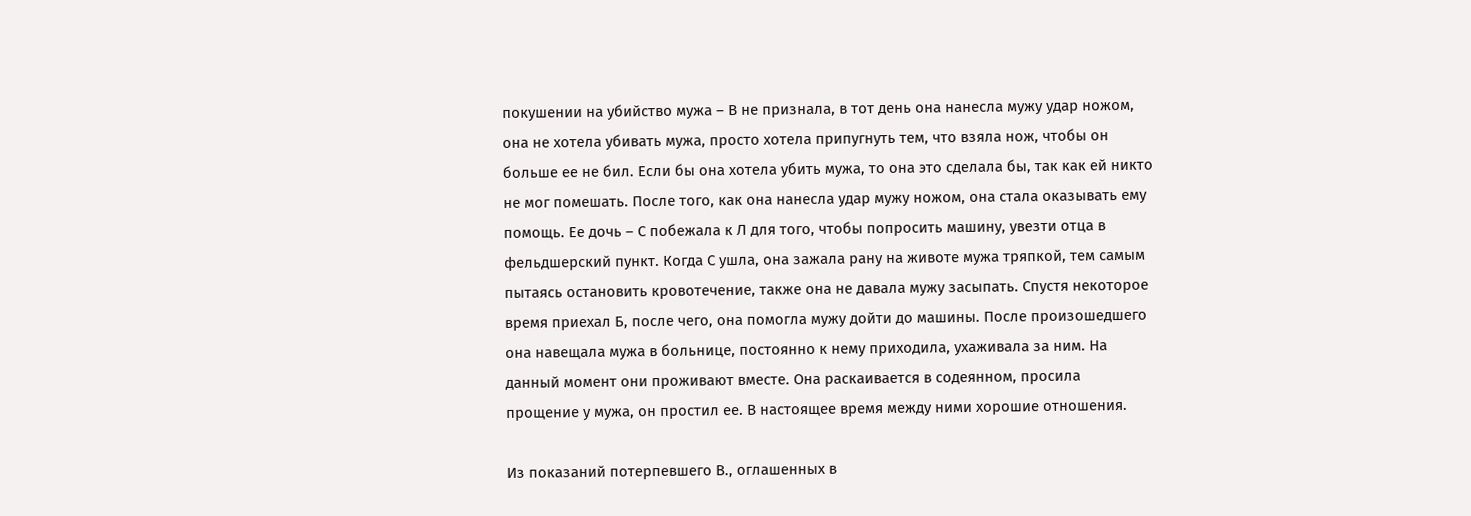покушении на убийство мужа – В не признала, в тот день она нанесла мужу удар ножом, она не хотела убивать мужа, просто хотела припугнуть тем, что взяла нож, чтобы он больше ее не бил. Если бы она хотела убить мужа, то она это сделала бы, так как ей никто не мог помешать. После того, как она нанесла удар мужу ножом, она стала оказывать ему помощь. Ее дочь – С побежала к Л для того, чтобы попросить машину, увезти отца в фельдшерский пункт. Когда С ушла, она зажала рану на животе мужа тряпкой, тем самым пытаясь остановить кровотечение, также она не давала мужу засыпать. Спустя некоторое время приехал Б, после чего, она помогла мужу дойти до машины. После произошедшего она навещала мужа в больнице, постоянно к нему приходила, ухаживала за ним. На данный момент они проживают вместе. Она раскаивается в содеянном, просила прощение у мужа, он простил ее. В настоящее время между ними хорошие отношения.

Из показаний потерпевшего В., оглашенных в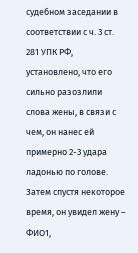судебном заседании в соответствии с ч. 3 ст. 281 УПК РФ, установлено, что его сильно разозлили слова жены, в связи с чем, он нанес ей примерно 2-3 удара ладонью по голове. Затем спустя некоторое время, он увидел жену – ФИО1,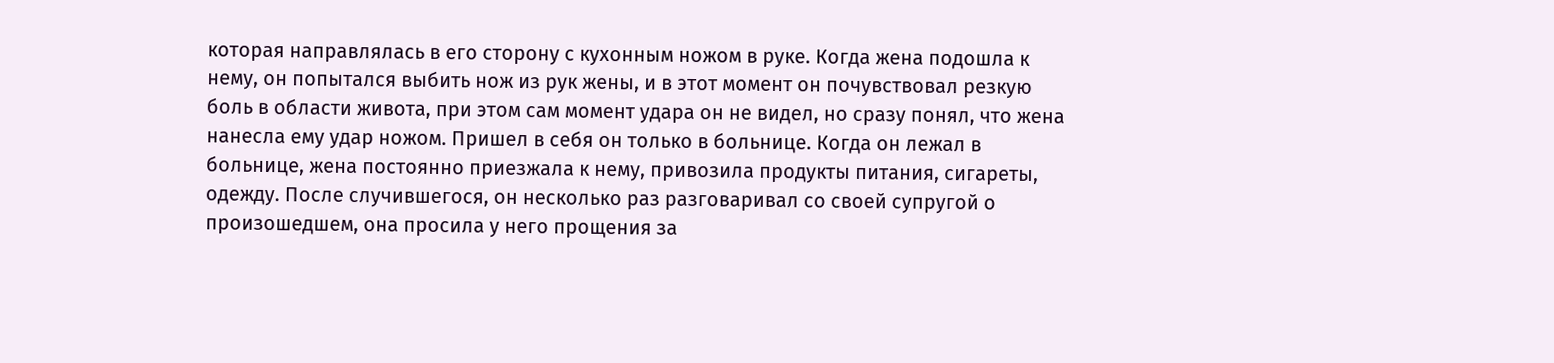которая направлялась в его сторону с кухонным ножом в руке. Когда жена подошла к нему, он попытался выбить нож из рук жены, и в этот момент он почувствовал резкую боль в области живота, при этом сам момент удара он не видел, но сразу понял, что жена нанесла ему удар ножом. Пришел в себя он только в больнице. Когда он лежал в больнице, жена постоянно приезжала к нему, привозила продукты питания, сигареты, одежду. После случившегося, он несколько раз разговаривал со своей супругой о произошедшем, она просила у него прощения за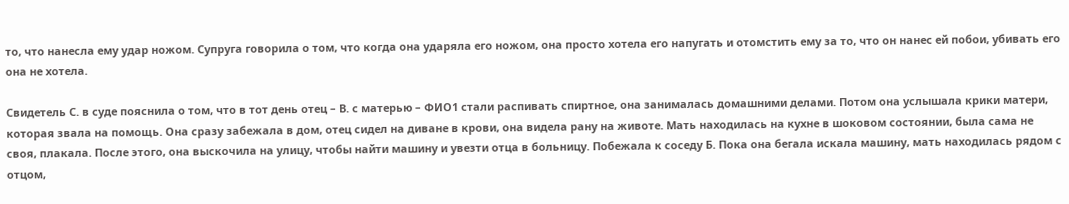то, что нанесла ему удар ножом. Супруга говорила о том, что когда она ударяла его ножом, она просто хотела его напугать и отомстить ему за то, что он нанес ей побои, убивать его она не хотела.

Свидетель С. в суде пояснила о том, что в тот день отец – В. с матерью – ФИО1 стали распивать спиртное, она занималась домашними делами. Потом она услышала крики матери, которая звала на помощь. Она сразу забежала в дом, отец сидел на диване в крови, она видела рану на животе. Мать находилась на кухне в шоковом состоянии, была сама не своя, плакала. После этого, она выскочила на улицу, чтобы найти машину и увезти отца в больницу. Побежала к соседу Б. Пока она бегала искала машину, мать находилась рядом с отцом,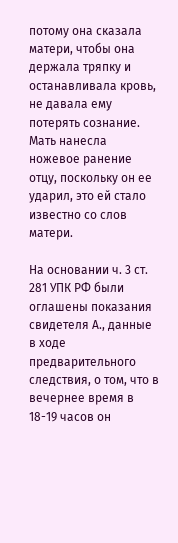потому она сказала матери, чтобы она держала тряпку и останавливала кровь, не давала ему потерять сознание. Мать нанесла ножевое ранение отцу, поскольку он ее ударил, это ей стало известно со слов матери.

На основании ч. 3 ст. 281 УПК РФ были оглашены показания свидетеля А., данные в ходе предварительного следствия, о том, что в вечернее время в 18-19 часов он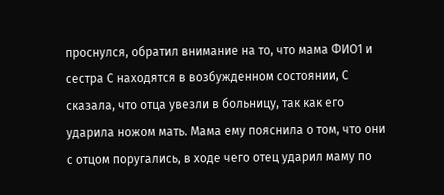проснулся, обратил внимание на то, что мама ФИО1 и сестра С находятся в возбужденном состоянии, С сказала, что отца увезли в больницу, так как его ударила ножом мать. Мама ему пояснила о том, что они с отцом поругались, в ходе чего отец ударил маму по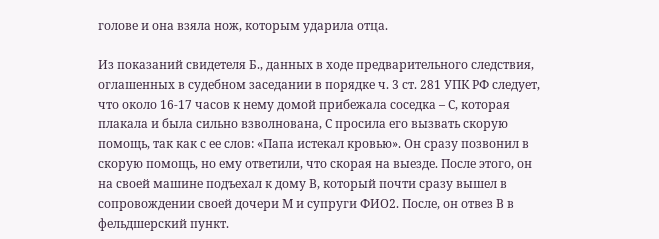голове и она взяла нож, которым ударила отца.

Из показаний свидетеля Б., данных в ходе предварительного следствия, оглашенных в судебном заседании в порядке ч. 3 ст. 281 УПК РФ следует, что около 16-17 часов к нему домой прибежала соседка – С, которая плакала и была сильно взволнована, С просила его вызвать скорую помощь, так как с ее слов: «Папа истекал кровью». Он сразу позвонил в скорую помощь, но ему ответили, что скорая на выезде. После этого, он на своей машине подъехал к дому В, который почти сразу вышел в сопровождении своей дочери М и супруги ФИО2. После, он отвез В в фельдшерский пункт.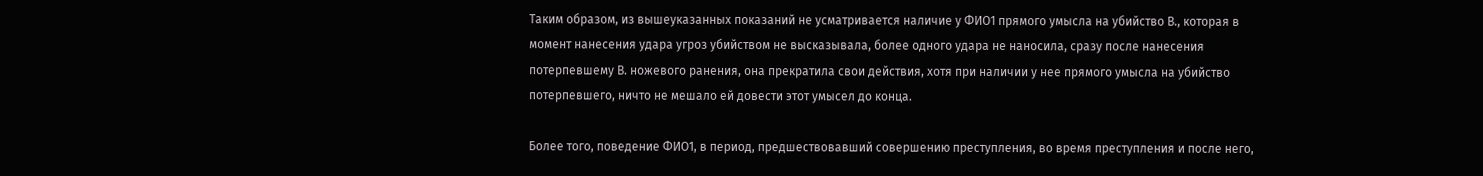Таким образом, из вышеуказанных показаний не усматривается наличие у ФИО1 прямого умысла на убийство В., которая в момент нанесения удара угроз убийством не высказывала, более одного удара не наносила, сразу после нанесения потерпевшему В. ножевого ранения, она прекратила свои действия, хотя при наличии у нее прямого умысла на убийство потерпевшего, ничто не мешало ей довести этот умысел до конца.

Более того, поведение ФИО1, в период, предшествовавший совершению преступления, во время преступления и после него,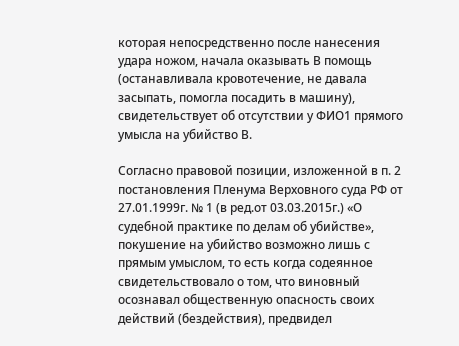которая непосредственно после нанесения удара ножом, начала оказывать В помощь (останавливала кровотечение, не давала засыпать, помогла посадить в машину), свидетельствует об отсутствии у ФИО1 прямого умысла на убийство В.

Согласно правовой позиции, изложенной в п. 2 постановления Пленума Верховного суда РФ от 27.01.1999г. № 1 (в ред.от 03.03.2015г.) «О судебной практике по делам об убийстве», покушение на убийство возможно лишь с прямым умыслом, то есть когда содеянное свидетельствовало о том, что виновный осознавал общественную опасность своих действий (бездействия), предвидел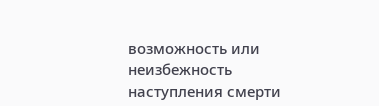возможность или неизбежность наступления смерти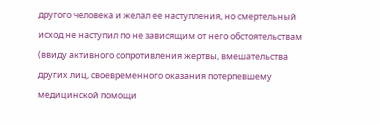другого человека и желал ее наступления, но смертельный исход не наступил по не зависящим от него обстоятельствам (ввиду активного сопротивления жертвы, вмешательства других лиц, своевременного оказания потерпевшему медицинской помощи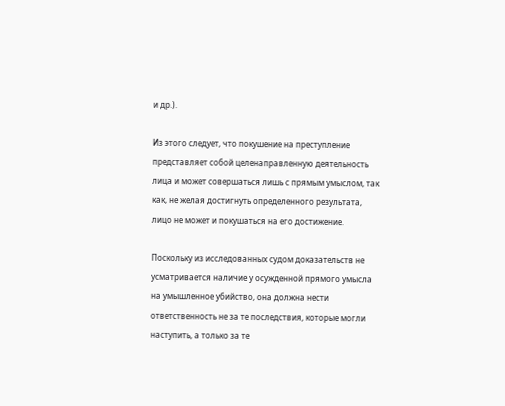и др.).

Из этого следует, что покушение на преступление представляет собой целенаправленную деятельность лица и может совершаться лишь с прямым умыслом, так как, не желая достигнуть определенного результата, лицо не может и покушаться на его достижение.

Поскольку из исследованных судом доказательств не усматривается наличие у осужденной прямого умысла на умышленное убийство, она должна нести ответственность не за те последствия, которые могли наступить, а только за те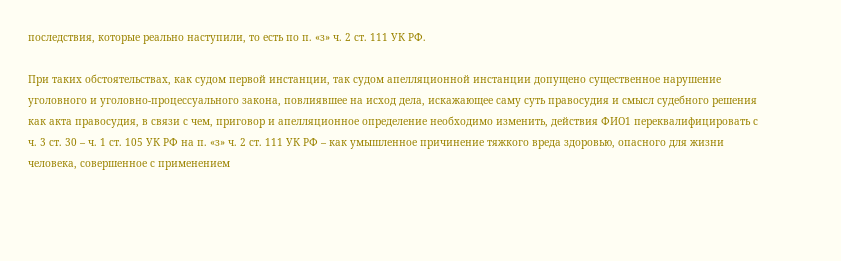последствия, которые реально наступили, то есть по п. «з» ч. 2 ст. 111 УК РФ.

При таких обстоятельствах, как судом первой инстанции, так судом апелляционной инстанции допущено существенное нарушение уголовного и уголовно-процессуального закона, повлиявшее на исход дела, искажающее саму суть правосудия и смысл судебного решения как акта правосудия, в связи с чем, приговор и апелляционное определение необходимо изменить, действия ФИО1 переквалифицировать с ч. 3 ст. 30 – ч. 1 ст. 105 УК РФ на п. «з» ч. 2 ст. 111 УК РФ – как умышленное причинение тяжкого вреда здоровью, опасного для жизни человека, совершенное с применением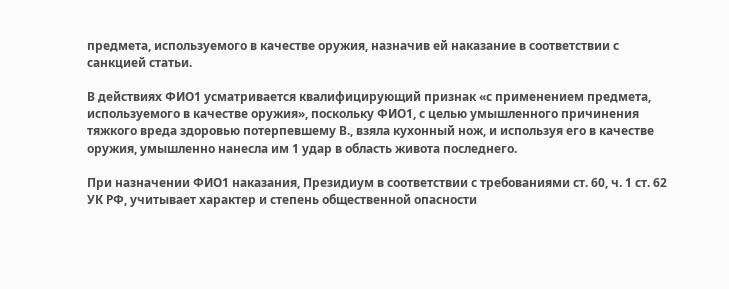предмета, используемого в качестве оружия, назначив ей наказание в соответствии с санкцией статьи.

В действиях ФИО1 усматривается квалифицирующий признак «с применением предмета, используемого в качестве оружия», поскольку ФИО1, с целью умышленного причинения тяжкого вреда здоровью потерпевшему В., взяла кухонный нож, и используя его в качестве оружия, умышленно нанесла им 1 удар в область живота последнего.

При назначении ФИО1 наказания, Президиум в соответствии с требованиями ст. 60, ч. 1 ст. 62 УК РФ, учитывает характер и степень общественной опасности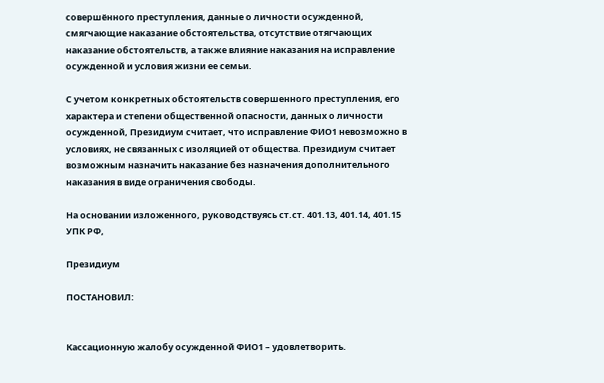совершённого преступления, данные о личности осужденной, смягчающие наказание обстоятельства, отсутствие отягчающих наказание обстоятельств, а также влияние наказания на исправление осужденной и условия жизни ее семьи.

С учетом конкретных обстоятельств совершенного преступления, его характера и степени общественной опасности, данных о личности осужденной, Президиум считает, что исправление ФИО1 невозможно в условиях, не связанных с изоляцией от общества. Президиум считает возможным назначить наказание без назначения дополнительного наказания в виде ограничения свободы.

На основании изложенного, руководствуясь ст.ст. 401.13, 401.14, 401.15 УПК РФ,

Президиум

ПОСТАНОВИЛ:


Кассационную жалобу осужденной ФИО1 – удовлетворить.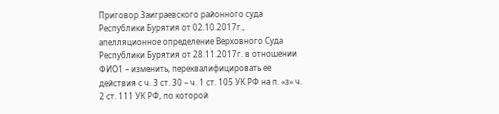Приговор Заиграевского районного суда Республики Бурятия от 02.10.2017г., апелляционное определение Верховного Суда Республики Бурятия от 28.11.2017г. в отношении ФИО1 – изменить, переквалифицировать ее действия с ч. 3 ст. 30 – ч. 1 ст. 105 УК РФ на п. «з» ч. 2 ст. 111 УК РФ, по которой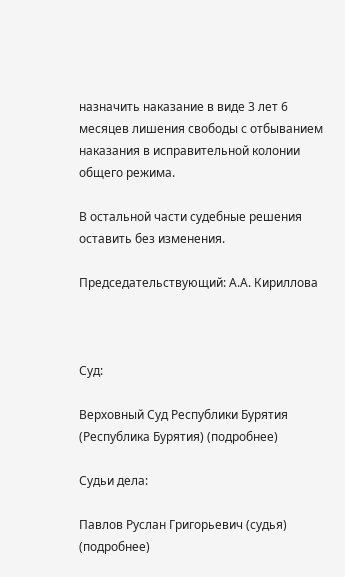назначить наказание в виде 3 лет 6 месяцев лишения свободы с отбыванием наказания в исправительной колонии общего режима.

В остальной части судебные решения оставить без изменения.

Председательствующий: А.А. Кириллова



Суд:

Верховный Суд Республики Бурятия (Республика Бурятия) (подробнее)

Судьи дела:

Павлов Руслан Григорьевич (судья) (подробнее)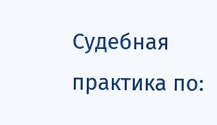Судебная практика по: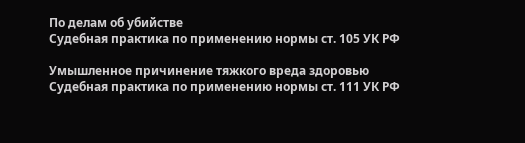По делам об убийстве
Судебная практика по применению нормы ст. 105 УК РФ

Умышленное причинение тяжкого вреда здоровью
Судебная практика по применению нормы ст. 111 УК РФ